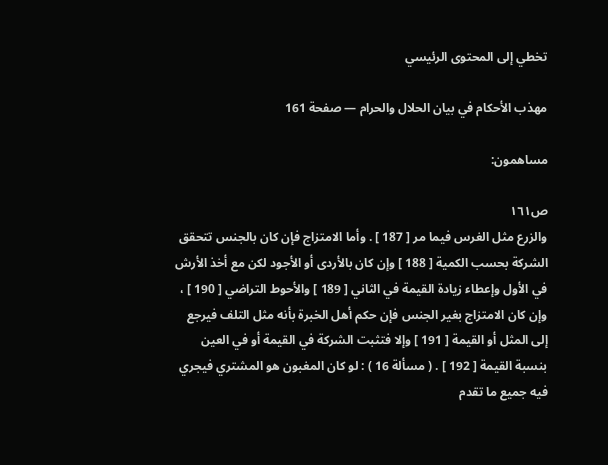تخطي إلى المحتوى الرئيسي

مهذب الأحكام في بيان الحلال والحرام — صفحة 161

مساهمون:

ص١٦١
والزرع مثل الغرس فيما مر [ 187 ] . وأما الامتزاج فإن كان بالجنس تتحقق الشركة بحسب الكمية [ 188 ] وإن كان بالأردى أو الأجود لكن مع أخذ الأرش في الأول وإعطاء زيادة القيمة في الثاني [ 189 ] والأحوط التراضي [ 190 ] ، وإن كان الامتزاج بغير الجنس فإن حكم أهل الخبرة بأنه مثل التلف فيرجع إلى المثل أو القيمة [ 191 ] وإلا فتثبت الشركة في القيمة أو في العين بنسبة القيمة [ 192 ] . ( مسألة 16 ) : لو كان المغبون هو المشتري فيجري فيه جميع ما تقدم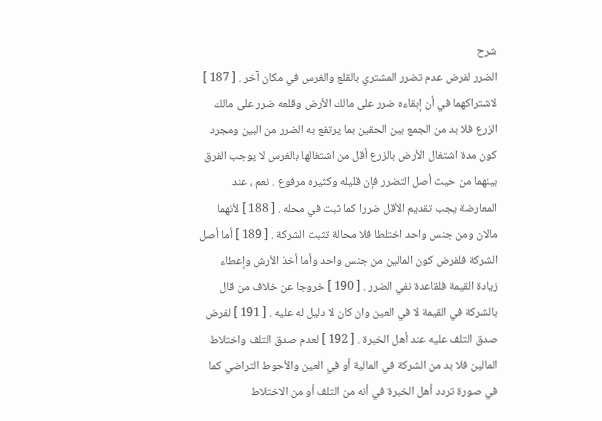شرح
الضرر لفرض عدم تضرر المشتري بالقلع والغرس في مكان آخر . [ 187 ] لاشتراكهما في أن إبقاءه ضرر على مالك الأرض وقلعه ضرر على مالك الزرع فلا بد من الجمع بين الحقين بما يرتفع به الضرر من البين ومجرد كون مدة اشتغال الأرض بالزرع أقل من اشتغالها بالغرس لا يوجب الفرق بينهما من حيث أصل التضرر فإن قليله وكثيره مرفوع . نعم ، عند المعارضة يجب تقديم الأقل ضررا كما ثبت في محله . [ 188 ] لأنهما مالان ومن جنس واحد اختلطا فلا محالة تثبت الشركة . [ 189 ] أما أصل الشركة فلفرض كون المالين من جنس واحد وأما أخذ الأرش وإعطاء زيادة القيمة فلقاعدة نفي الضرر . [ 190 ] خروجا عن خلاف من قال بالشركة في القيمة لا في العين وان كان لا دليل له عليه . [ 191 ] لفرض صدق التلف عليه عند أهل الخبرة . [ 192 ] لعدم صدق التلف واختلاط المالين فلا بد من الشركة في المالية أو في العين والأحوط التراضي كما في صورة تردد أهل الخبرة في أنه من التلف أو من الاختلاط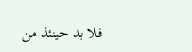فلا بد حينئذ من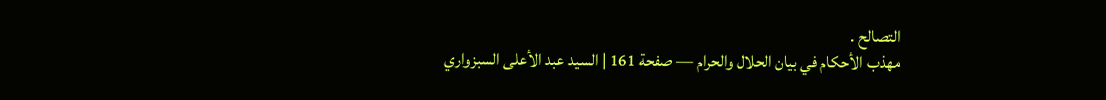التصالح .
مهذب الأحكام في بيان الحلال والحرام — صفحة 161 | السيد عبد الأعلى السبزواري